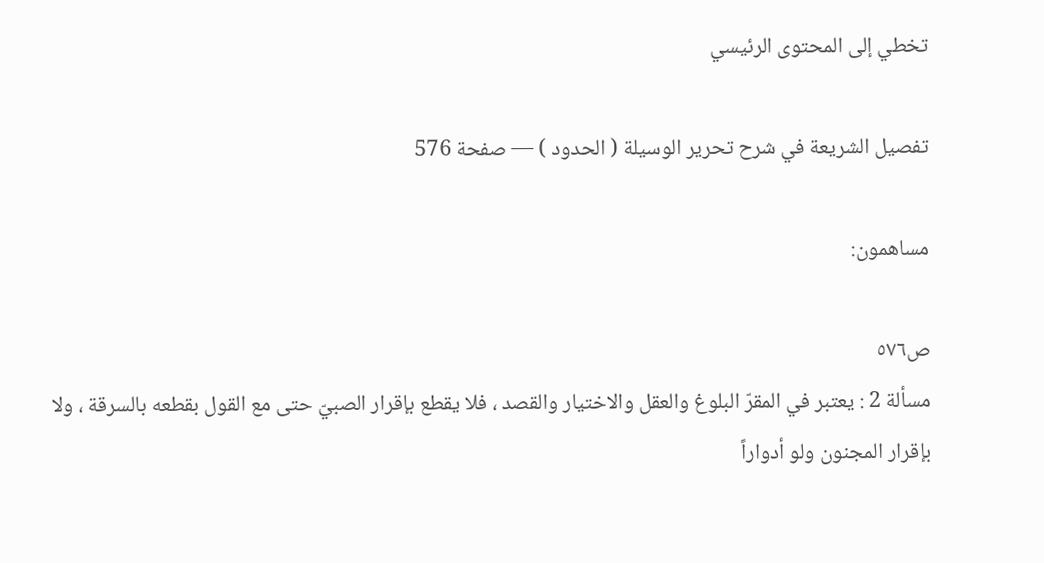تخطي إلى المحتوى الرئيسي

تفصيل الشريعة في شرح تحرير الوسيلة ( الحدود ) — صفحة 576

مساهمون:

ص٥٧٦
مسألة 2 : يعتبر في المقرّ البلوغ والعقل والاختيار والقصد ، فلا يقطع بإقرار الصبيّ حتى مع القول بقطعه بالسرقة ، ولا بإقرار المجنون ولو أدواراً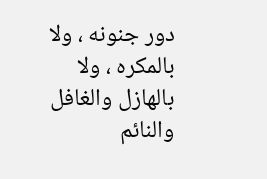دور جنونه ، ولا بالمكره ، ولا بالهازل والغافل والنائم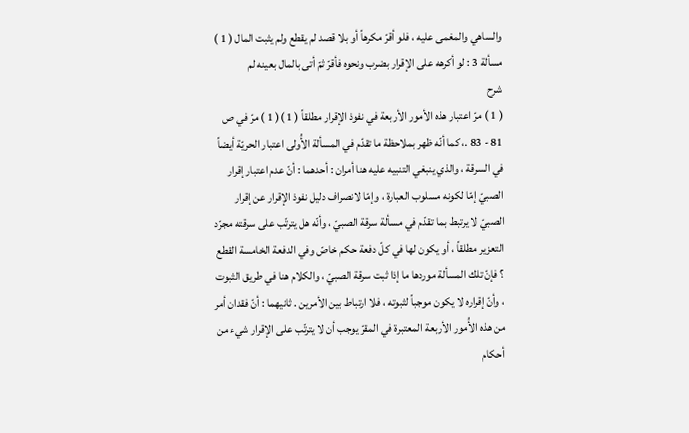والساهي والمغمى عليه ، فلو أقرّ مكرهاً أو بلا قصد لم يقطع ولم يثبت المال ( 1 ) مسألة 3 : لو أكرهه على الإقرار بضرب ونحوه فأقرّ ثمّ أتى بالمال بعينه لم
شرح
( 1 ) مرّ اعتبار هذه الأمور الأربعة في نفوذ الإقرار مطلقاً ( 1 )( 1 ) مرّ في ص 81 - 83 .، كما أنّه ظهر بملاحظة ما تقدّم في المسألة الأُولى اعتبار الحريّة أيضاً في السرقة ، والذي ينبغي التنبيه عليه هنا أمران : أحدهما : أنّ عدم اعتبار إقرار الصبيّ إمّا لكونه مسلوب العبارة ، وإمّا لانصراف دليل نفوذ الإقرار عن إقرار الصبيّ لا يرتبط بما تقدّم في مسألة سرقة الصبيّ ، وأنّه هل يترتّب على سرقته مجرّد التعزير مطلقاً ، أو يكون لها في كلّ دفعة حكم خاصّ وفي الدفعة الخامسة القطع ؟ فإنّ تلك المسألة موردها ما إذا ثبت سرقة الصبيّ ، والكلام هنا في طريق الثبوت ، وأنّ إقراره لا يكون موجباً لثبوته ، فلا ارتباط بين الأمرين . ثانيهما : أنّ فقدان أمر من هذه الأُمور الأربعة المعتبرة في المقرّ يوجب أن لا يترتّب على الإقرار شيء من أحكام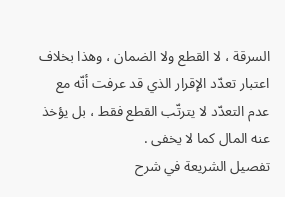السرقة ، لا القطع ولا الضمان ، وهذا بخلاف اعتبار تعدّد الإقرار الذي قد عرفت أنّه مع عدم التعدّد لا يترتّب القطع فقط ، بل يؤخذ عنه المال كما لا يخفى .
تفصيل الشريعة في شرح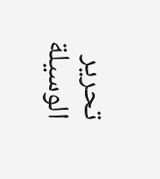تحرير الوسيلة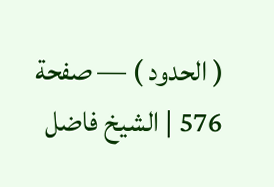( الحدود ) — صفحة 576 | الشيخ فاضل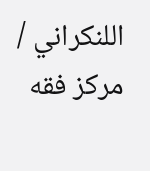اللنكراني / مركز فقه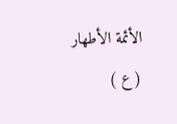الأئمة الأطهار ( ع )